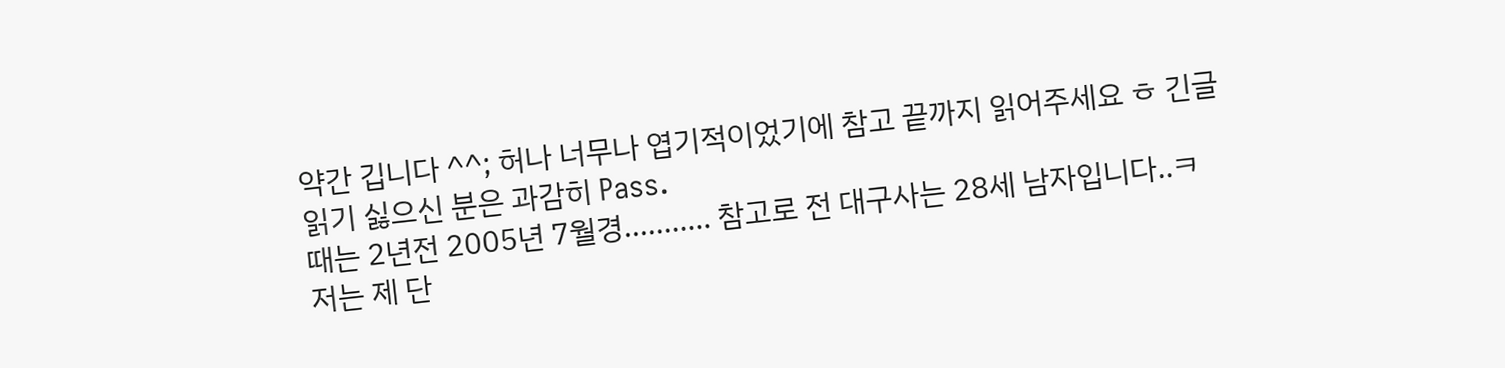약간 깁니다 ^^; 허나 너무나 엽기적이었기에 참고 끝까지 읽어주세요 ㅎ 긴글 읽기 싫으신 분은 과감히 Pass.
때는 2년전 2005년 7월경........... 참고로 전 대구사는 28세 남자입니다..ㅋ
저는 제 단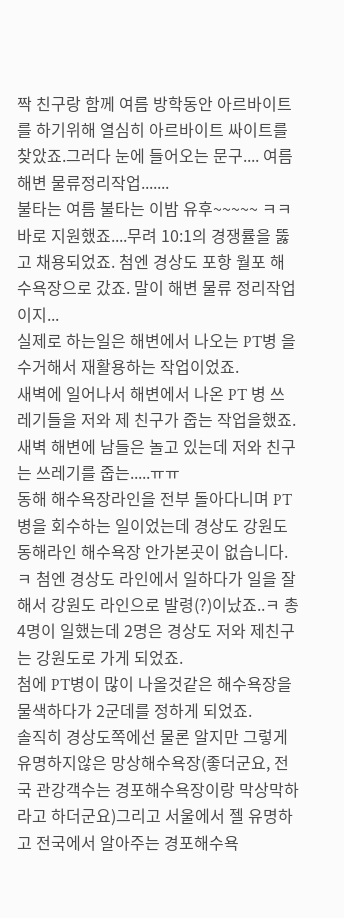짝 친구랑 함께 여름 방학동안 아르바이트를 하기위해 열심히 아르바이트 싸이트를 찾았죠.그러다 눈에 들어오는 문구.... 여름 해변 물류정리작업.......
불타는 여름 불타는 이밤 유후~~~~~ ㅋㅋ 바로 지원했죠....무려 10:1의 경쟁률을 뚫고 채용되었죠. 첨엔 경상도 포항 월포 해수욕장으로 갔죠. 말이 해변 물류 정리작업이지...
실제로 하는일은 해변에서 나오는 PT병 을 수거해서 재활용하는 작업이었죠.
새벽에 일어나서 해변에서 나온 PT 병 쓰레기들을 저와 제 친구가 줍는 작업을했죠.
새벽 해변에 남들은 놀고 있는데 저와 친구는 쓰레기를 줍는.....ㅠㅠ
동해 해수욕장라인을 전부 돌아다니며 PT병을 회수하는 일이었는데 경상도 강원도 동해라인 해수욕장 안가본곳이 없습니다.ㅋ 첨엔 경상도 라인에서 일하다가 일을 잘해서 강원도 라인으로 발령(?)이났죠..ㅋ 총 4명이 일했는데 2명은 경상도 저와 제친구는 강원도로 가게 되었죠.
첨에 PT병이 많이 나올것같은 해수욕장을 물색하다가 2군데를 정하게 되었죠.
솔직히 경상도쪽에선 물론 알지만 그렇게 유명하지않은 망상해수욕장(좋더군요, 전국 관강객수는 경포해수욕장이랑 막상막하라고 하더군요)그리고 서울에서 젤 유명하고 전국에서 알아주는 경포해수욕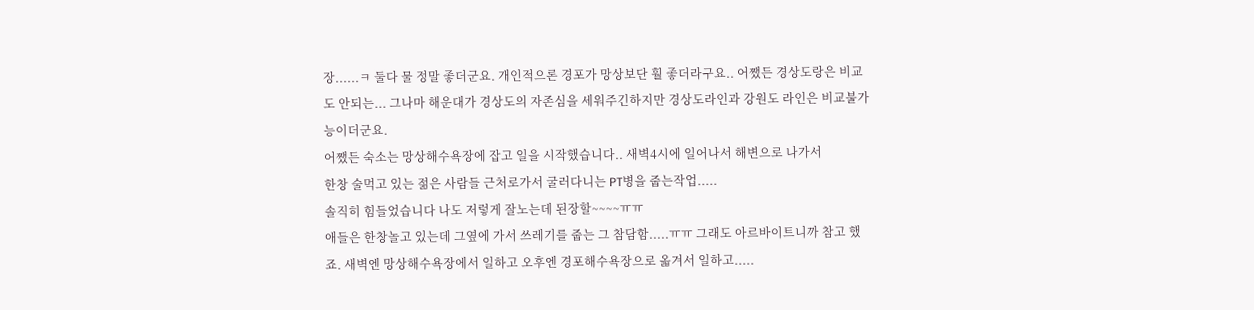장......ㅋ 둘다 물 정말 좋더군요. 개인적으론 경포가 망상보단 훨 좋더라구요.. 어쨌든 경상도랑은 비교도 안되는... 그나마 해운대가 경상도의 자존심을 세워주긴하지만 경상도라인과 강원도 라인은 비교불가능이더군요.
어쨌든 숙소는 망상해수욕장에 잡고 일을 시작했습니다.. 새벽4시에 일어나서 해변으로 나가서
한창 술먹고 있는 젊은 사람들 근처로가서 굴러다니는 PT병을 줍는작업.....
솔직히 힘들었습니다 나도 저렇게 잘노는데 된장할~~~~ㅠㅠ
애들은 한창놀고 있는데 그옆에 가서 쓰레기를 줍는 그 참담함.....ㅠㅠ 그래도 아르바이트니까 참고 했죠. 새벽엔 망상해수욕장에서 일하고 오후엔 경포해수욕장으로 옯겨서 일하고.....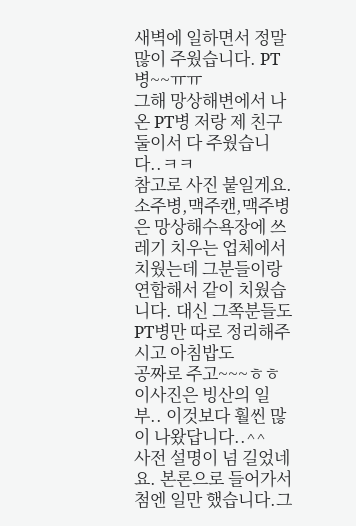새벽에 일하면서 정말 많이 주웠습니다. PT병~~ㅠㅠ
그해 망상해변에서 나온 PT병 저랑 제 친구 둘이서 다 주웠습니다..ㅋㅋ
참고로 사진 붙일게요.
소주병,맥주캔,맥주병은 망상해수욕장에 쓰레기 치우는 업체에서 치웠는데 그분들이랑
연합해서 같이 치웠습니다. 대신 그쪽분들도 PT병만 따로 정리해주시고 아침밥도
공짜로 주고~~~ㅎㅎ
이사진은 빙산의 일부.. 이것보다 훨씬 많이 나왔답니다..^^
사전 설명이 넘 길었네요. 본론으로 들어가서첨엔 일만 했습니다.그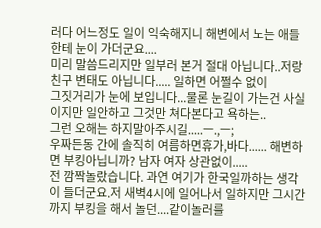러다 어느정도 일이 익숙해지니 해변에서 노는 애들한테 눈이 가더군요....
미리 말씀드리지만 일부러 본거 절대 아닙니다..저랑 친구 변태도 아닙니다..... 일하면 어쩔수 없이
그짓거리가 눈에 보입니다...물론 눈길이 가는건 사실이지만 일안하고 그것만 쳐다본다고 욕하는..
그런 오해는 하지말아주시길.....ㅡ.,ㅡ;
우짜든동 간에 솔직히 여름하면휴가,바다...... 해변하면 부킹아닙니까? 남자 여자 상관없이.....
전 깜짝놀랐습니다. 과연 여기가 한국일까하는 생각이 들더군요.저 새벽4시에 일어나서 일하지만 그시간까지 부킹을 해서 놀던....같이놀러를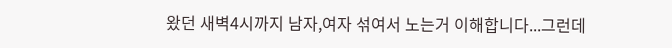왔던 새벽4시까지 남자,여자 섞여서 노는거 이해합니다...그런데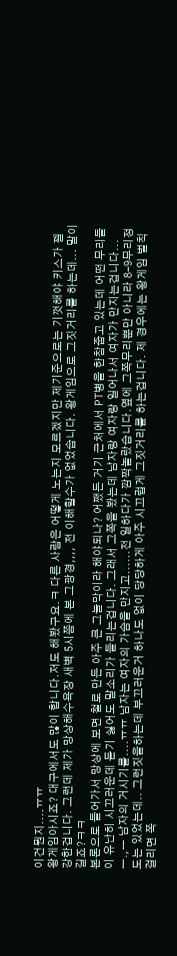이건뭔지....ㅠㅠ
왕게임아시죠? 대구에서도 많이 합니다.저도 해봤구요.ㅋ 다른 사람은 어떻게 노는지 모르겠지만 제기준으로는 기껏해야 키스가 젤 강한겁니다. 그런데 제가 망상해수욕장 새벽 5시쯤에 본 그광경,,,, 전 이해할수가 없었습니다. 왕게임으로 그짓거리를 하는데... 말이길죠?ㅋㅋ
본론으로 들어가서 망상에 보면 철로 만든 아주 큰 그늘막이라 해야되나? 어쨌든 거기 근처에서 PT병을 한참줍고 있는데 어떤 무리들이 유난히 시끄러운데 듣기 싫어도 말소리가 들리는겁니다. 그래서 그쪽을 봤는데 남자랑 여자랑 일어나서 여자가 만지는겁니다...ㅡ.,ㅡ 남자의 거시기를....ㅠㅠ 남자는 여자의 가슴을 만지고......전 일하다가 깜짝놀랐습니다.옆에 그쪽무리뿐만 아니라 8-9무리정도는 있었는데.. 그런짓을하는데 부끄러운거 하나도 없이 당당하게 아주 시끄럽게 그짓거리를 하는겁니다. 제 경우에는 왕게임 벌칙 걸리면 쪽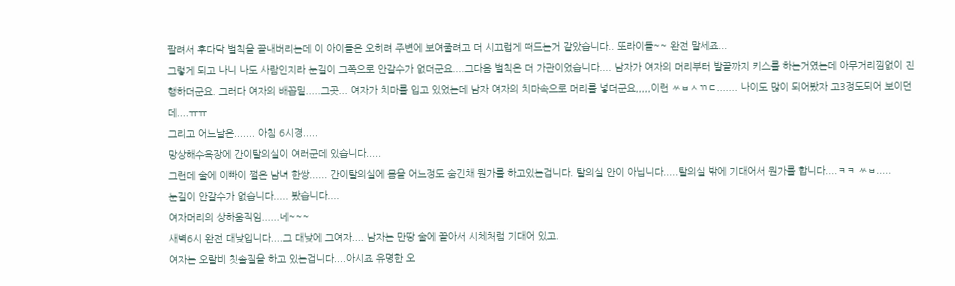팔려서 후다닥 벌칙을 끝내버리는데 이 아이들은 오히려 주변에 보여줄려고 더 시끄럽게 떠드는거 같았습니다.. 또라이들~~ 완전 말세죠...
그렇게 되고 나니 나도 사람인지라 눈길이 그쪽으로 안갈수가 없더군요....그다음 벌칙은 더 가관이었습니다.... 남자가 여자의 머리부터 발끝까지 키스를 하는거였는데 아무거리낌없이 진행하더군요. 그러다 여자의 배꼽밑.....그곳... 여자가 치마를 입고 있었는데 남자 여자의 치마속으로 머리를 넣더군요,,,,,이런 ㅆㅂㅅㄲㄷ....... 나이도 많이 되어봤자 고3정도되어 보이던데....ㅠㅠ
그리고 어느날은....... 아침 6시경.....
망상해수욕장에 간이탈의실이 여러군데 있습니다.....
그런데 술에 이빠이 쩔은 남녀 한쌍...... 간이탈의실에 몸을 어느정도 숨긴채 뭔가를 하고있는겁니다. 탈의실 안이 아닙니다.....탈의실 밖에 기대어서 뭔가를 합니다....ㅋㅋ ㅆㅂ.....
눈길이 안갈수가 없습니다..... 봤습니다....
여자머리의 상하움직임......네~~~
새벽6시 완전 대낮입니다....그 대낮에 그여자.... 남자는 만땅 술에 꼴아서 시체처럼 기대어 있고.
여자는 오랄비 칫솔질을 하고 있는겁니다....아시죠 유명한 오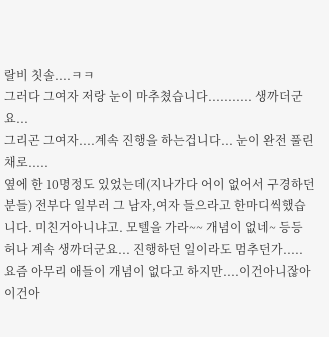랄비 칫솔....ㅋㅋ
그러다 그여자 저랑 눈이 마추쳤습니다........... 생까더군요...
그리곤 그여자....계속 진행을 하는겁니다... 눈이 완전 풀린채로.....
옆에 한 10명정도 있었는데(지나가다 어이 없어서 구경하던 분들) 전부다 일부러 그 남자,여자 들으라고 한마디씩했습니다. 미친거아니냐고. 모텔을 가라~~ 개념이 없네~ 등등 허나 계속 생까더군요... 진행하던 일이라도 멈추던가.....
요즘 아무리 애들이 개념이 없다고 하지만....이건아니잖아 이건아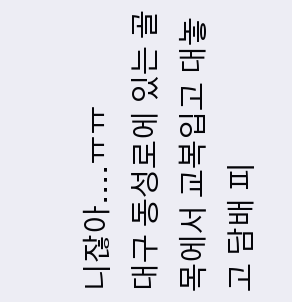니잖아....ㅠㅠ
대구 동성로에 있는 골목에서 교복입고 대놓고 담배 피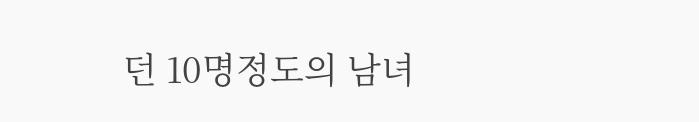던 10명정도의 남녀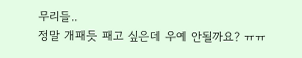무리들..
정말 개패듯 패고 싶은데 우예 안될까요? ㅠㅠ